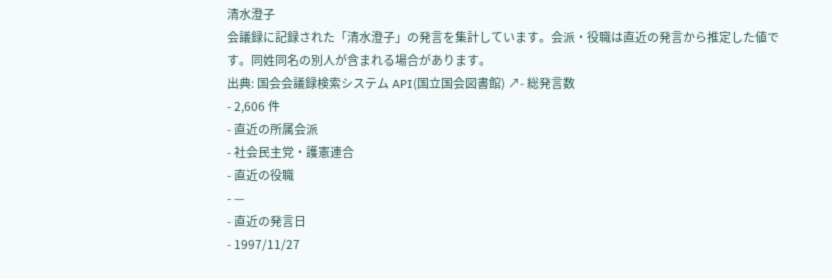清水澄子
会議録に記録された「清水澄子」の発言を集計しています。会派・役職は直近の発言から推定した値です。同姓同名の別人が含まれる場合があります。
出典: 国会会議録検索システム API(国立国会図書館) ↗- 総発言数
- 2,606 件
- 直近の所属会派
- 社会民主党・護憲連合
- 直近の役職
- —
- 直近の発言日
- 1997/11/27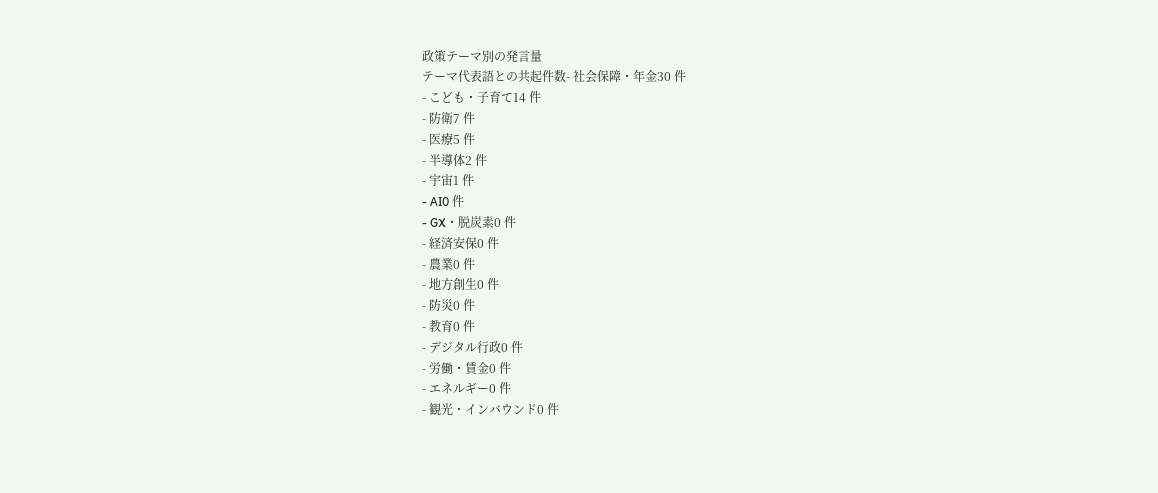政策テーマ別の発言量
テーマ代表語との共起件数- 社会保障・年金30 件
- こども・子育て14 件
- 防衛7 件
- 医療5 件
- 半導体2 件
- 宇宙1 件
- AI0 件
- GX・脱炭素0 件
- 経済安保0 件
- 農業0 件
- 地方創生0 件
- 防災0 件
- 教育0 件
- デジタル行政0 件
- 労働・賃金0 件
- エネルギー0 件
- 観光・インバウンド0 件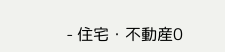- 住宅・不動産0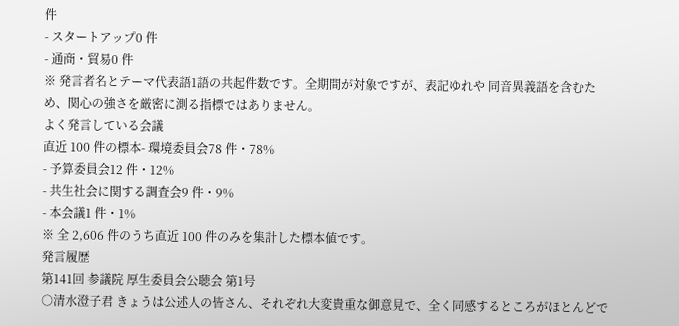件
- スタートアップ0 件
- 通商・貿易0 件
※ 発言者名とテーマ代表語1語の共起件数です。全期間が対象ですが、表記ゆれや 同音異義語を含むため、関心の強さを厳密に測る指標ではありません。
よく発言している会議
直近 100 件の標本- 環境委員会78 件・78%
- 予算委員会12 件・12%
- 共生社会に関する調査会9 件・9%
- 本会議1 件・1%
※ 全 2,606 件のうち直近 100 件のみを集計した標本値です。
発言履歴
第141回 参議院 厚生委員会公聴会 第1号
○清水澄子君 きょうは公述人の皆さん、それぞれ大変貴重な御意見で、全く同感するところがほとんどで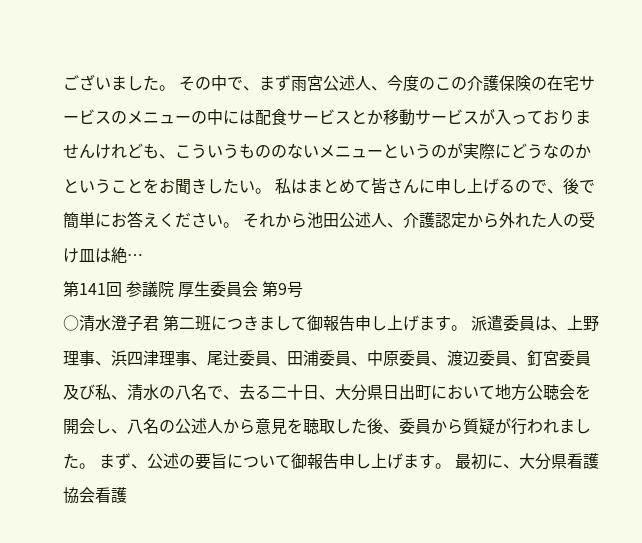ございました。 その中で、まず雨宮公述人、今度のこの介護保険の在宅サービスのメニューの中には配食サービスとか移動サービスが入っておりませんけれども、こういうもののないメニューというのが実際にどうなのかということをお聞きしたい。 私はまとめて皆さんに申し上げるので、後で簡単にお答えください。 それから池田公述人、介護認定から外れた人の受け皿は絶…
第141回 参議院 厚生委員会 第9号
○清水澄子君 第二班につきまして御報告申し上げます。 派遣委員は、上野理事、浜四津理事、尾辻委員、田浦委員、中原委員、渡辺委員、釘宮委員及び私、清水の八名で、去る二十日、大分県日出町において地方公聴会を開会し、八名の公述人から意見を聴取した後、委員から質疑が行われました。 まず、公述の要旨について御報告申し上げます。 最初に、大分県看護協会看護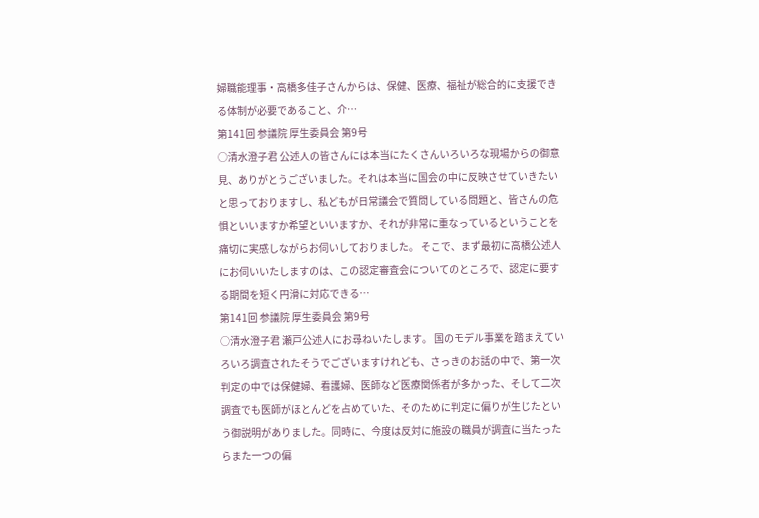婦職能理事・高橋多佳子さんからは、保健、医療、福祉が総合的に支援できる体制が必要であること、介…
第141回 参議院 厚生委員会 第9号
○清水澄子君 公述人の皆さんには本当にたくさんいろいろな現場からの御意見、ありがとうございました。それは本当に国会の中に反映させていきたいと思っておりますし、私どもが日常議会で質問している問題と、皆さんの危惧といいますか希望といいますか、それが非常に重なっているということを痛切に実感しながらお伺いしておりました。 そこで、まず最初に高橋公述人にお伺いいたしますのは、この認定審査会についてのところで、認定に要する期間を短く円滑に対応できる…
第141回 参議院 厚生委員会 第9号
○清水澄子君 瀬戸公述人にお尋ねいたします。 国のモデル事業を踏まえていろいろ調査されたそうでございますけれども、さっきのお話の中で、第一次判定の中では保健婦、看護婦、医師など医療関係者が多かった、そして二次調査でも医師がほとんどを占めていた、そのために判定に偏りが生じたという御説明がありました。同時に、今度は反対に施設の職員が調査に当たったらまた一つの偏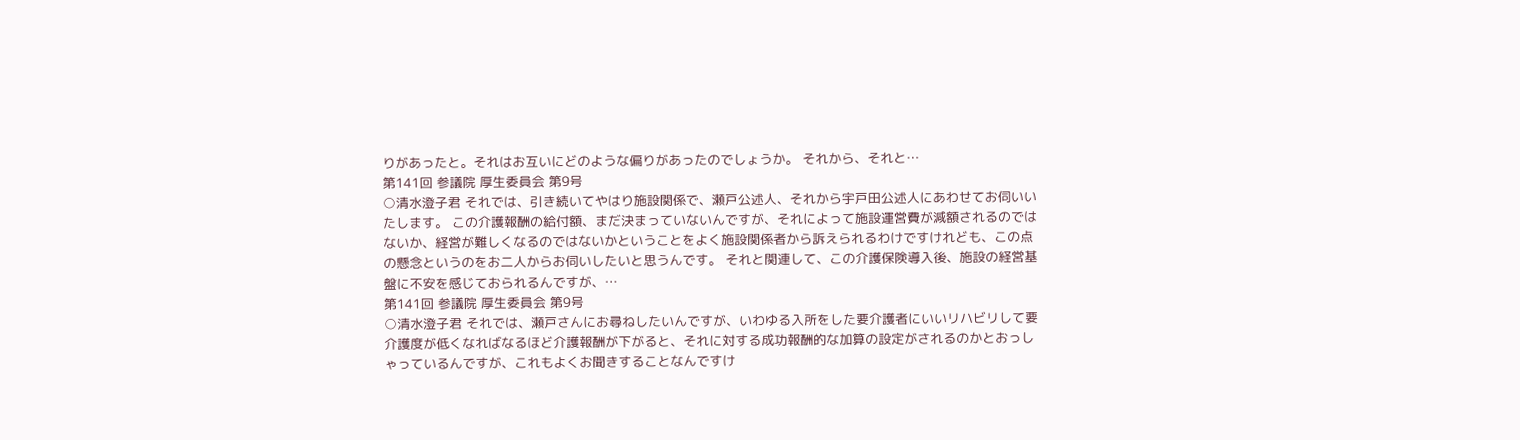りがあったと。それはお互いにどのような偏りがあったのでしょうか。 それから、それと…
第141回 参議院 厚生委員会 第9号
○清水澄子君 それでは、引き続いてやはり施設関係で、瀬戸公述人、それから宇戸田公述人にあわせてお伺いいたします。 この介護報酬の給付額、まだ決まっていないんですが、それによって施設運営費が減額されるのではないか、経営が難しくなるのではないかということをよく施設関係者から訴えられるわけですけれども、この点の懸念というのをお二人からお伺いしたいと思うんです。 それと関連して、この介護保険導入後、施設の経営基盤に不安を感じておられるんですが、…
第141回 参議院 厚生委員会 第9号
○清水澄子君 それでは、瀬戸さんにお尋ねしたいんですが、いわゆる入所をした要介護者にいいリハビリして要介護度が低くなればなるほど介護報酬が下がると、それに対する成功報酬的な加算の設定がされるのかとおっしゃっているんですが、これもよくお聞きすることなんですけ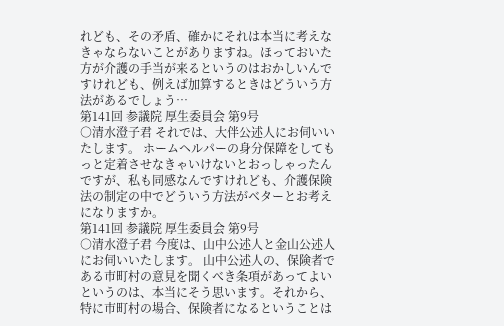れども、その矛盾、確かにそれは本当に考えなきゃならないことがありますね。ほっておいた方が介護の手当が来るというのはおかしいんですけれども、例えば加算するときはどういう方法があるでしょう…
第141回 参議院 厚生委員会 第9号
○清水澄子君 それでは、大伴公述人にお伺いいたします。 ホームヘルパーの身分保障をしてもっと定着させなきゃいけないとおっしゃったんですが、私も同感なんですけれども、介護保険法の制定の中でどういう方法がベターとお考えになりますか。
第141回 参議院 厚生委員会 第9号
○清水澄子君 今度は、山中公述人と金山公述人にお伺いいたします。 山中公述人の、保険者である市町村の意見を聞くべき条項があってよいというのは、本当にそう思います。それから、特に市町村の場合、保険者になるということは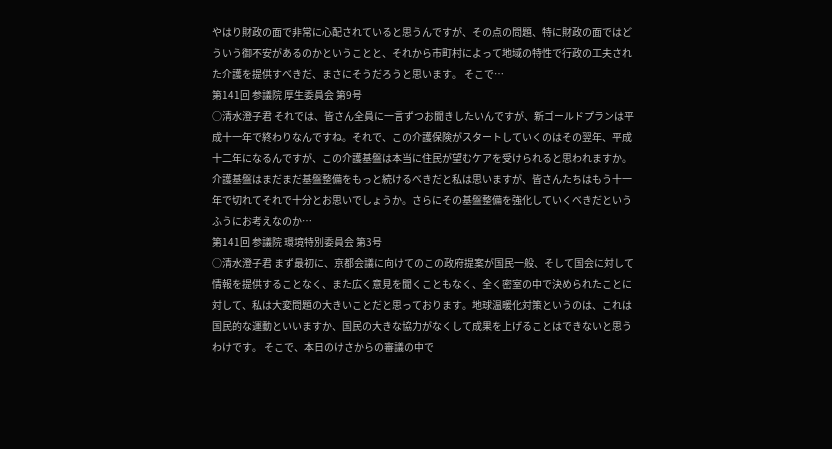やはり財政の面で非常に心配されていると思うんですが、その点の問題、特に財政の面ではどういう御不安があるのかということと、それから市町村によって地域の特性で行政の工夫された介護を提供すべきだ、まさにそうだろうと思います。 そこで…
第141回 参議院 厚生委員会 第9号
○清水澄子君 それでは、皆さん全員に一言ずつお聞きしたいんですが、新ゴールドプランは平成十一年で終わりなんですね。それで、この介護保険がスタートしていくのはその翌年、平成十二年になるんですが、この介護基盤は本当に住民が望むケアを受けられると思われますか。介護基盤はまだまだ基盤整備をもっと続けるべきだと私は思いますが、皆さんたちはもう十一年で切れてそれで十分とお思いでしょうか。さらにその基盤整備を強化していくべきだというふうにお考えなのか…
第141回 参議院 環境特別委員会 第3号
○清水澄子君 まず最初に、京都会議に向けてのこの政府提案が国民一般、そして国会に対して情報を提供することなく、また広く意見を聞くこともなく、全く密室の中で決められたことに対して、私は大変問題の大きいことだと思っております。地球温暖化対策というのは、これは国民的な運動といいますか、国民の大きな協力がなくして成果を上げることはできないと思うわけです。 そこで、本日のけさからの審議の中で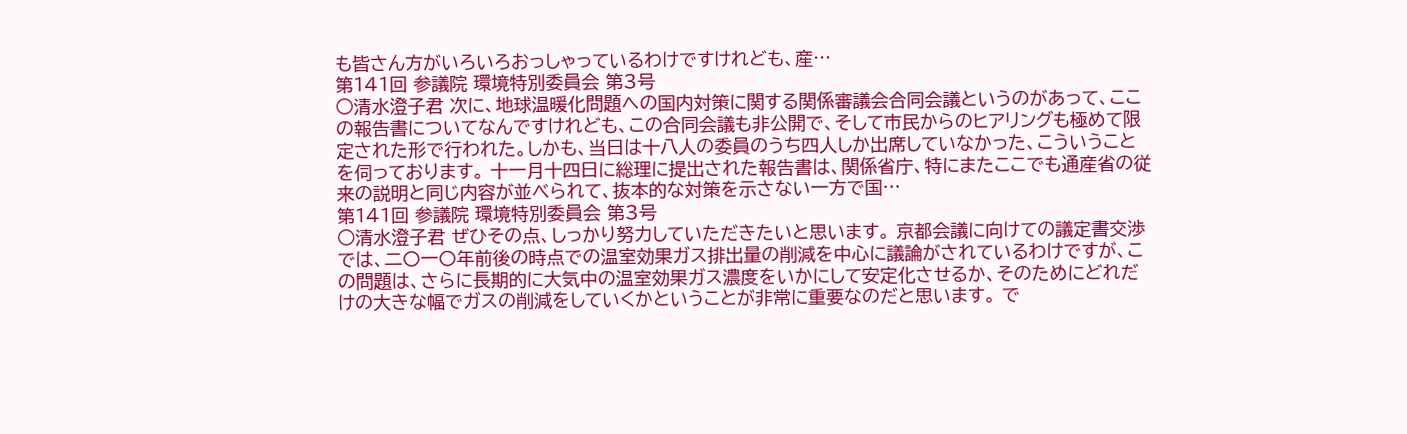も皆さん方がいろいろおっしゃっているわけですけれども、産…
第141回 参議院 環境特別委員会 第3号
○清水澄子君 次に、地球温暖化問題への国内対策に関する関係審議会合同会議というのがあって、ここの報告書についてなんですけれども、この合同会議も非公開で、そして市民からのヒアリングも極めて限定された形で行われた。しかも、当日は十八人の委員のうち四人しか出席していなかった、こういうことを伺っております。 十一月十四日に総理に提出された報告書は、関係省庁、特にまたここでも通産省の従来の説明と同じ内容が並べられて、抜本的な対策を示さない一方で国…
第141回 参議院 環境特別委員会 第3号
○清水澄子君 ぜひその点、しっかり努力していただきたいと思います。 京都会議に向けての議定書交渉では、二〇一〇年前後の時点での温室効果ガス排出量の削減を中心に議論がされているわけですが、この問題は、さらに長期的に大気中の温室効果ガス濃度をいかにして安定化させるか、そのためにどれだけの大きな幅でガスの削減をしていくかということが非常に重要なのだと思います。 で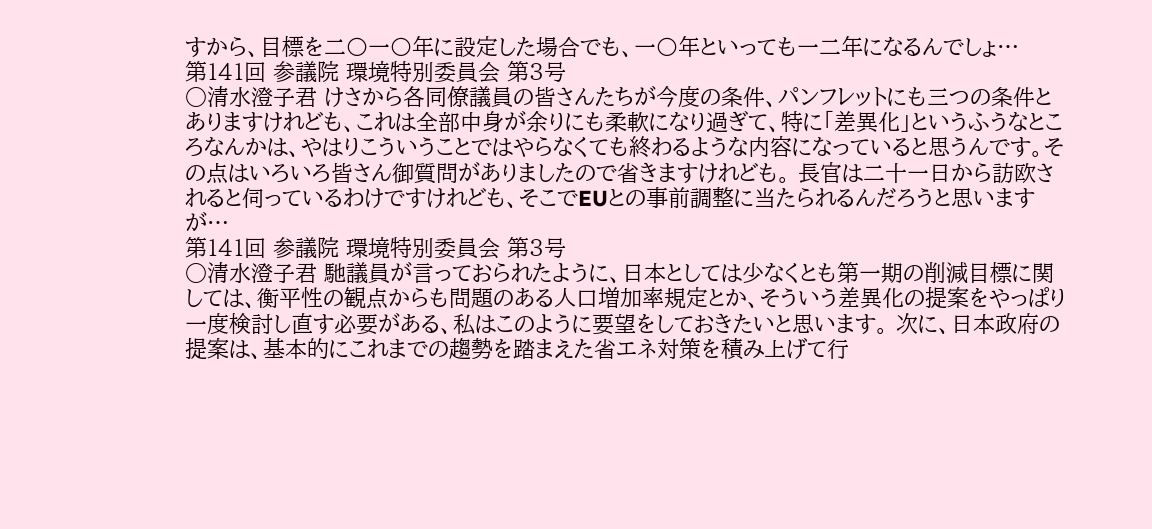すから、目標を二〇一〇年に設定した場合でも、一〇年といっても一二年になるんでしょ…
第141回 参議院 環境特別委員会 第3号
○清水澄子君 けさから各同僚議員の皆さんたちが今度の条件、パンフレットにも三つの条件とありますけれども、これは全部中身が余りにも柔軟になり過ぎて、特に「差異化」というふうなところなんかは、やはりこういうことではやらなくても終わるような内容になっていると思うんです。その点はいろいろ皆さん御質問がありましたので省きますけれども。 長官は二十一日から訪欧されると伺っているわけですけれども、そこでEUとの事前調整に当たられるんだろうと思いますが…
第141回 参議院 環境特別委員会 第3号
○清水澄子君 馳議員が言っておられたように、日本としては少なくとも第一期の削減目標に関しては、衡平性の観点からも問題のある人口増加率規定とか、そういう差異化の提案をやっぱり一度検討し直す必要がある、私はこのように要望をしておきたいと思います。 次に、日本政府の提案は、基本的にこれまでの趨勢を踏まえた省エネ対策を積み上げて行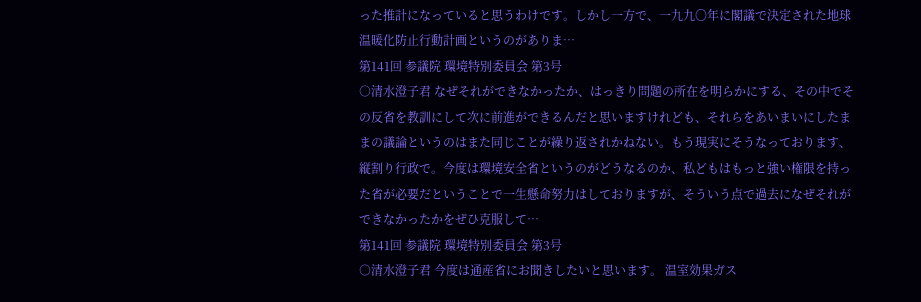った推計になっていると思うわけです。しかし一方で、一九九〇年に閣議で決定された地球温暖化防止行動計画というのがありま…
第141回 参議院 環境特別委員会 第3号
○清水澄子君 なぜそれができなかったか、はっきり問題の所在を明らかにする、その中でその反省を教訓にして次に前進ができるんだと思いますけれども、それらをあいまいにしたままの議論というのはまた同じことが繰り返されかねない。もう現実にそうなっております、縦割り行政で。今度は環境安全省というのがどうなるのか、私どもはもっと強い権限を持った省が必要だということで一生懸命努力はしておりますが、そういう点で過去になぜそれができなかったかをぜひ克服して…
第141回 参議院 環境特別委員会 第3号
○清水澄子君 今度は通産省にお聞きしたいと思います。 温室効果ガス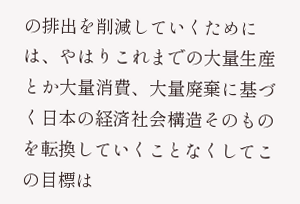の排出を削減していくためには、やはりこれまでの大量生産とか大量消費、大量廃棄に基づく日本の経済社会構造そのものを転換していくことなくしてこの目標は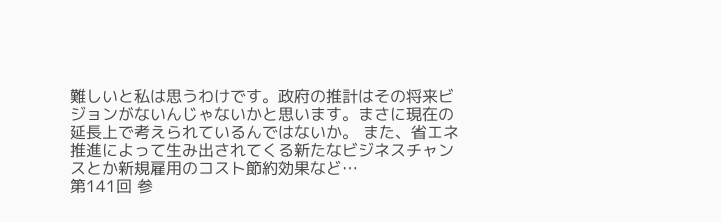難しいと私は思うわけです。政府の推計はその将来ビジョンがないんじゃないかと思います。まさに現在の延長上で考えられているんではないか。 また、省エネ推進によって生み出されてくる新たなビジネスチャンスとか新規雇用のコスト節約効果など…
第141回 参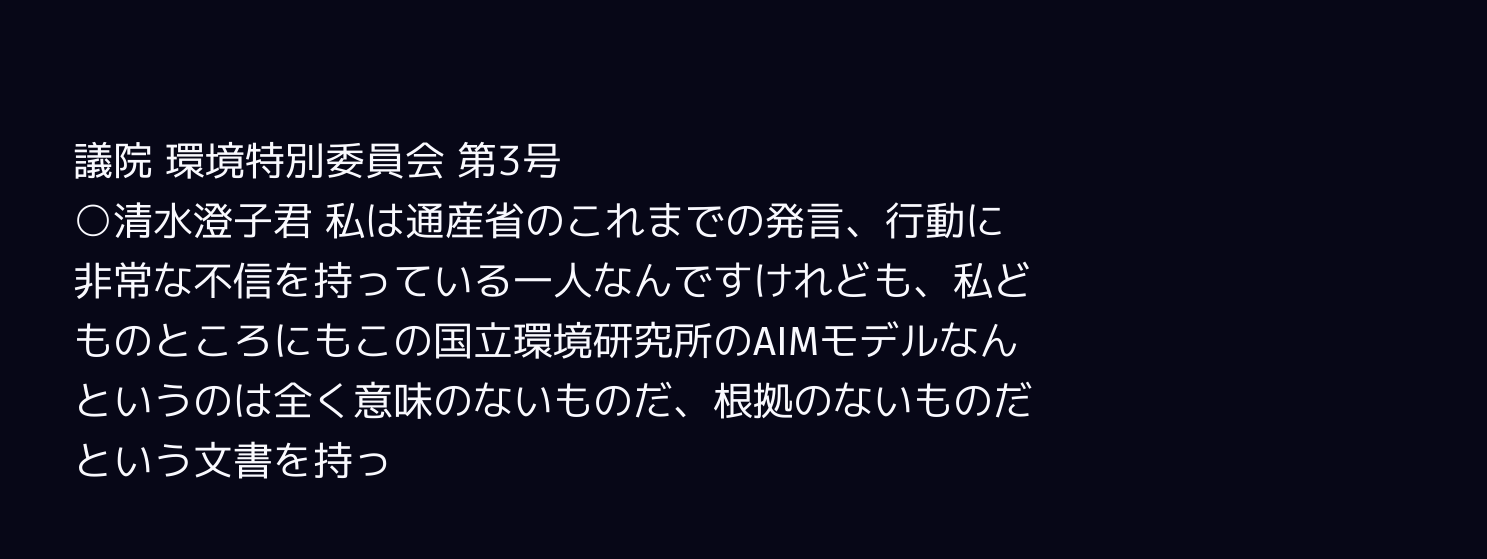議院 環境特別委員会 第3号
○清水澄子君 私は通産省のこれまでの発言、行動に非常な不信を持っている一人なんですけれども、私どものところにもこの国立環境研究所のAIMモデルなんというのは全く意味のないものだ、根拠のないものだという文書を持っ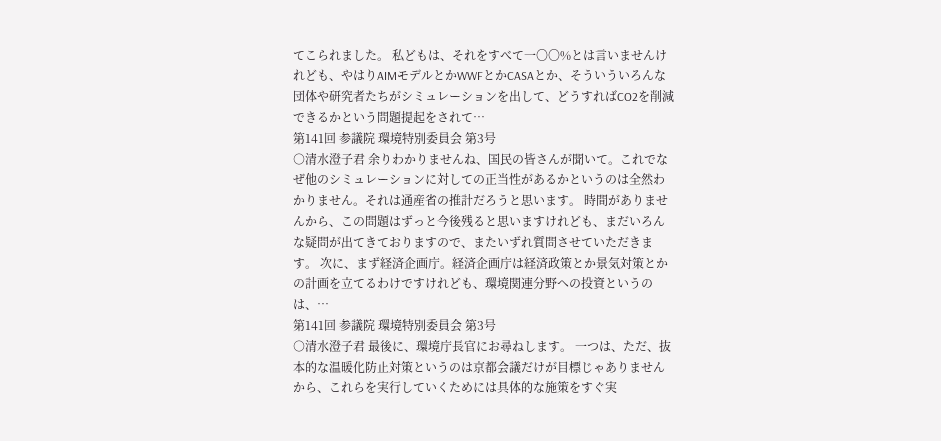てこられました。 私どもは、それをすべて一〇〇%とは言いませんけれども、やはりAIMモデルとかWWFとかCASAとか、そういういろんな団体や研究者たちがシミュレーションを出して、どうすればCO2を削減できるかという問題提起をされて…
第141回 参議院 環境特別委員会 第3号
○清水澄子君 余りわかりませんね、国民の皆さんが聞いて。これでなぜ他のシミュレーションに対しての正当性があるかというのは全然わかりません。それは通産省の推計だろうと思います。 時間がありませんから、この問題はずっと今後残ると思いますけれども、まだいろんな疑問が出てきておりますので、またいずれ質問させていただきます。 次に、まず経済企画庁。経済企画庁は経済政策とか景気対策とかの計画を立てるわけですけれども、環境関連分野への投資というのは、…
第141回 参議院 環境特別委員会 第3号
○清水澄子君 最後に、環境庁長官にお尋ねします。 一つは、ただ、抜本的な温暖化防止対策というのは京都会議だけが目標じゃありませんから、これらを実行していくためには具体的な施策をすぐ実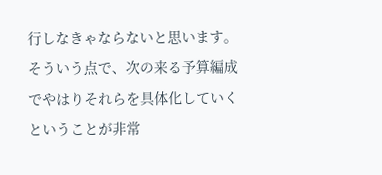行しなきゃならないと思います。そういう点で、次の来る予算編成でやはりそれらを具体化していくということが非常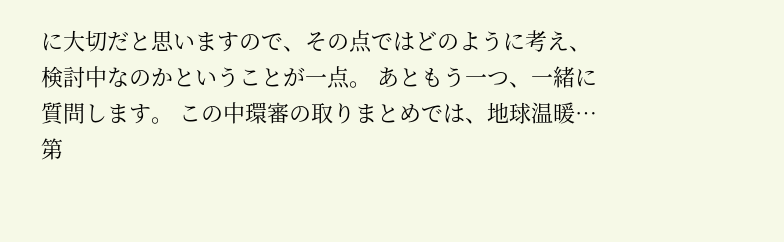に大切だと思いますので、その点ではどのように考え、検討中なのかということが一点。 あともう一つ、一緒に質問します。 この中環審の取りまとめでは、地球温暖…
第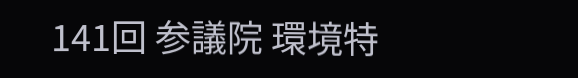141回 参議院 環境特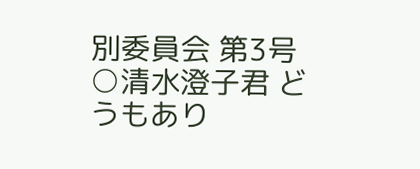別委員会 第3号
○清水澄子君 どうもあり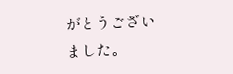がとうございました。